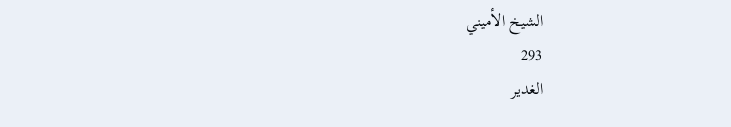الشيخ الأميني
293
الغدير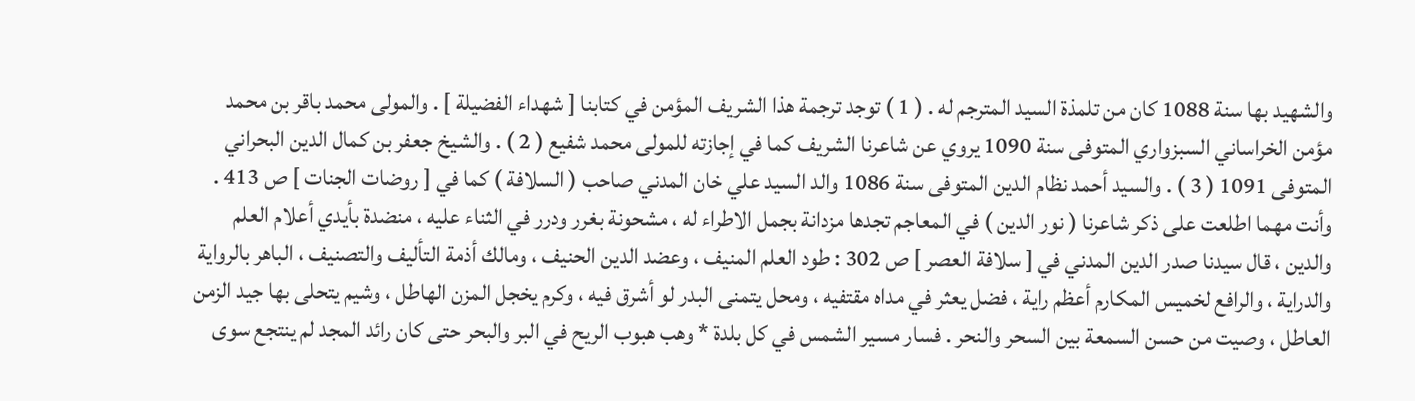والشهيد بها سنة 1088 كان من تلمذة السيد المترجم له . ( 1 ) توجد ترجمة هذا الشريف المؤمن في كتابنا [ شهداء الفضيلة ] . والمولى محمد باقر بن محمد مؤمن الخراساني السبزواري المتوفى سنة 1090 يروي عن شاعرنا الشريف كما في إجازته للمولى محمد شفيع ( 2 ) . والشيخ جعفر بن كمال الدين البحراني المتوفى 1091 ( 3 ) . والسيد أحمد نظام الدين المتوفى سنة 1086 والد السيد علي خان المدني صاحب ( السلافة ) كما في [ روضات الجنات ] ص 413 . وأنت مهما اطلعت على ذكر شاعرنا ( نور الدين ) في المعاجم تجدها مزدانة بجمل الاطراء له ، مشحونة بغرر ودرر في الثناء عليه ، منضدة بأيدي أعلام العلم والدين ، قال سيدنا صدر الدين المدني في [ سلافة العصر ] ص 302 : طود العلم المنيف ، وعضد الدين الحنيف ، ومالك أذمة التأليف والتصنيف ، الباهر بالرواية والدراية ، والرافع لخميس المكارم أعظم راية ، فضل يعثر في مداه مقتفيه ، ومحل يتمنى البدر لو أشرق فيه ، وكرم يخجل المزن الهاطل ، وشيم يتحلى بها جيد الزمن العاطل ، وصيت من حسن السمعة بين السحر والنحر . فسار مسير الشمس في كل بلدة * وهب هبوب الريح في البر والبحر حتى كان رائد المجد لم ينتجع سوى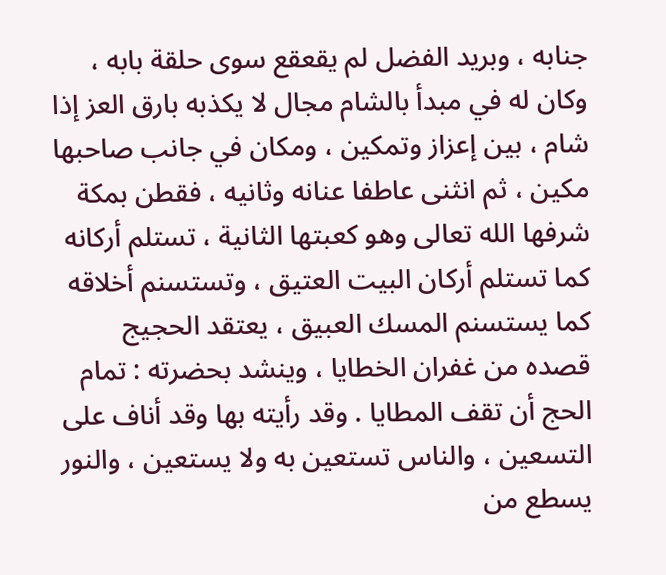جنابه ، وبريد الفضل لم يقعقع سوى حلقة بابه ، وكان له في مبدأ بالشام مجال لا يكذبه بارق العز إذا شام ، بين إعزاز وتمكين ، ومكان في جانب صاحبها مكين ، ثم انثنى عاطفا عنانه وثانيه ، فقطن بمكة شرفها الله تعالى وهو كعبتها الثانية ، تستلم أركانه كما تستلم أركان البيت العتيق ، وتستسنم أخلاقه كما يستسنم المسك العبيق ، يعتقد الحجيج قصده من غفران الخطايا ، وينشد بحضرته : تمام الحج أن تقف المطايا . وقد رأيته بها وقد أناف على التسعين ، والناس تستعين به ولا يستعين ، والنور يسطع من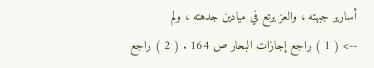أسارير جبهته ، والعز يرتع في ميادين جدهته ، ولم
--> ( 1 ) راجع إجازات البحار ص 164 . ( 2 ) راجع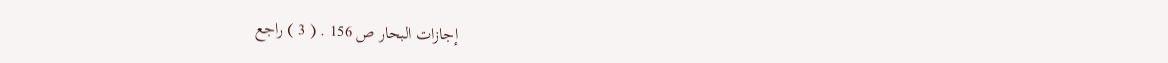إجازات البحار ص 156 . ( 3 ) راجع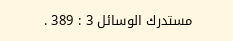مستدرك الوسائل 3 : 389 .